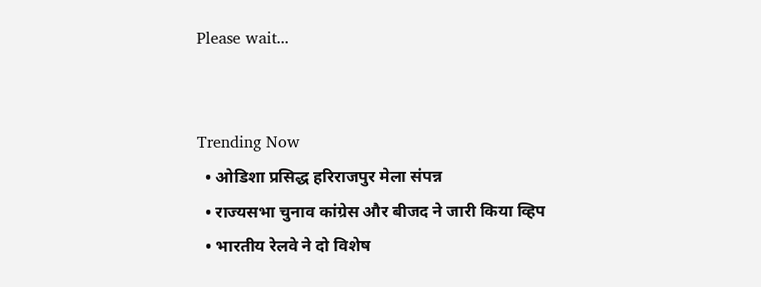Please wait...


Trending Now
  • ओडिशा प्रसिद्ध हरिराजपुर मेला संपन्न
  • राज्यसभा चुनाव कांग्रेस और बीजद ने जारी किया व्हिप
  • भारतीय रेलवे ने दो विशेष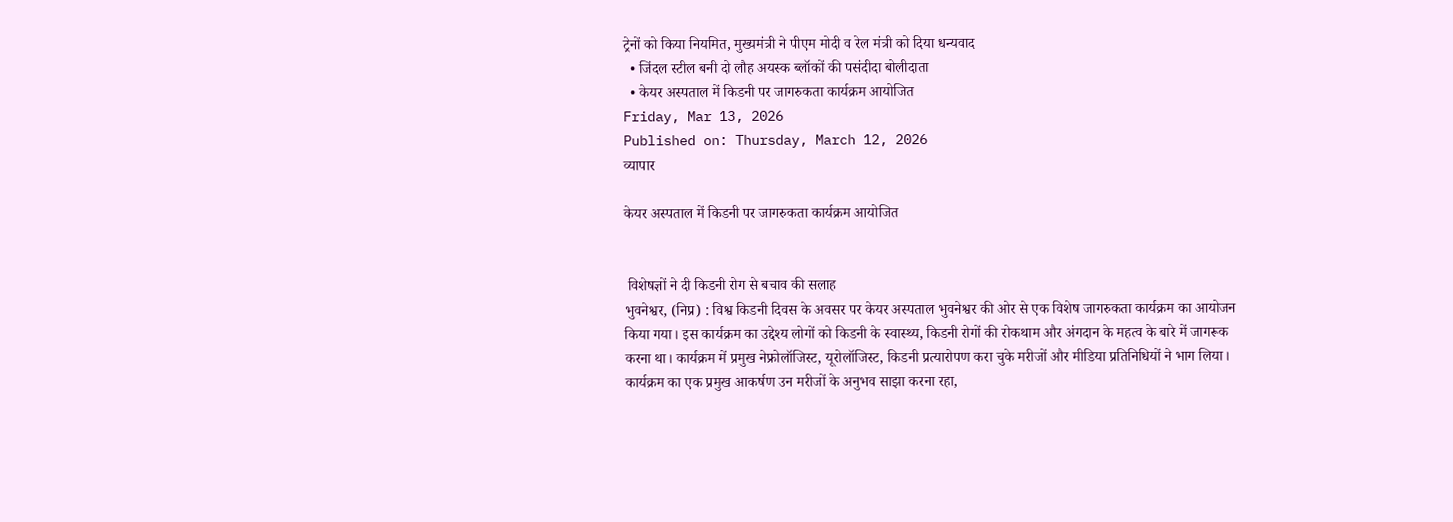ट्रेनों को किया नियमित, मुख्यमंत्री ने पीएम मोदी व रेल मंत्री को दिया धन्यवाद
  • जिंदल स्टील बनी दो लौह अयस्क ब्लॉकों की पसंदीदा बोलीदाता
  • केयर अस्पताल में किडनी पर जागरुकता कार्यक्रम आयोजित
Friday, Mar 13, 2026
Published on: Thursday, March 12, 2026
व्यापार

केयर अस्पताल में किडनी पर जागरुकता कार्यक्रम आयोजित


 विशेषज्ञों ने दी किडनी रोग से बचाव की सलाह
भुवनेश्वर, (निप्र) : विश्व किडनी दिवस के अवसर पर केयर अस्पताल भुवनेश्वर की ओर से एक विशेष जागरुकता कार्यक्रम का आयोजन किया गया। इस कार्यक्रम का उद्देश्य लोगों को किडनी के स्वास्थ्य, किडनी रोगों की रोकथाम और अंगदान के महत्व के बारे में जागरूक करना था। कार्यक्रम में प्रमुख नेफ्रोलॉजिस्ट, यूरोलॉजिस्ट, किडनी प्रत्यारोपण करा चुके मरीजों और मीडिया प्रतिनिधियों ने भाग लिया। कार्यक्रम का एक प्रमुख आकर्षण उन मरीजों के अनुभव साझा करना रहा,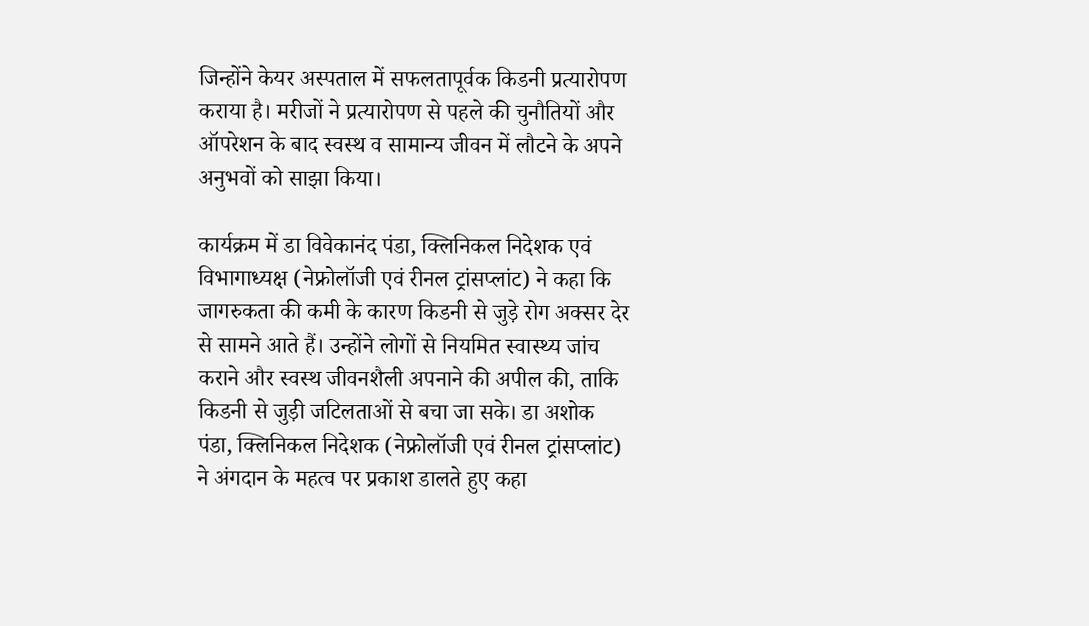जिन्होंने केयर अस्पताल में सफलतापूर्वक किडनी प्रत्यारोपण कराया है। मरीजों ने प्रत्यारोपण से पहले की चुनौतियों और ऑपरेशन के बाद स्वस्थ व सामान्य जीवन में लौटने के अपने अनुभवों को साझा किया।

कार्यक्रम में डा विवेकानंद पंडा, क्लिनिकल निदेशक एवं विभागाध्यक्ष (नेफ्रोलॉजी एवं रीनल ट्रांसप्लांट) ने कहा कि जागरुकता की कमी के कारण किडनी से जुड़े रोग अक्सर देर से सामने आते हैं। उन्होंने लोगों से नियमित स्वास्थ्य जांच कराने और स्वस्थ जीवनशैली अपनाने की अपील की, ताकि किडनी से जुड़ी जटिलताओं से बचा जा सके। डा अशोक पंडा, क्लिनिकल निदेशक (नेफ्रोलॉजी एवं रीनल ट्रांसप्लांट) ने अंगदान के महत्व पर प्रकाश डालते हुए कहा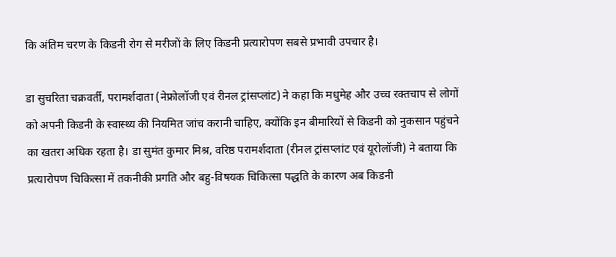कि अंतिम चरण के किडनी रोग से मरीजों के लिए किडनी प्रत्यारोपण सबसे प्रभावी उपचार है।

डा सुचरिता चक्रवर्ती, परामर्शदाता (नेफ्रोलॉजी एवं रीनल ट्रांसप्लांट) ने कहा कि मधुमेह और उच्च रक्तचाप से लोगों को अपनी किडनी के स्वास्थ्य की नियमित जांच करानी चाहिए, क्योंकि इन बीमारियों से किडनी को नुकसान पहुंचने का खतरा अधिक रहता है। डा सुमंत कुमार मिश्र, वरिष्ठ परामर्शदाता (रीनल ट्रांसप्लांट एवं यूरोलॉजी) ने बताया कि प्रत्यारोपण चिकित्सा में तकनीकी प्रगति और बहु-विषयक चिकित्सा पद्धति के कारण अब किडनी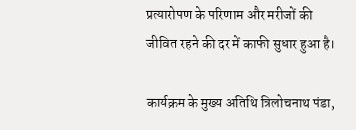प्रत्यारोपण के परिणाम और मरीजों की जीवित रहने की दर में काफी सुधार हुआ है।

कार्यक्रम के मुख्य अतिथि त्रिलोचनाथ पंडा,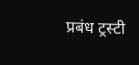प्रबंध ट्रस्टी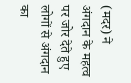(मदर) ने अंगदान के महत्व पर जोर देते हुए लोगों से अंगदान का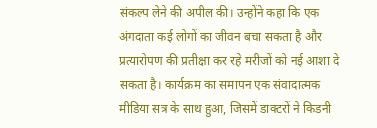संकल्प लेने की अपील की। उन्होंने कहा कि एक अंगदाता कई लोगों का जीवन बचा सकता है और प्रत्यारोपण की प्रतीक्षा कर रहे मरीजों को नई आशा दे सकता है। कार्यक्रम का समापन एक संवादात्मक मीडिया सत्र के साथ हुआ, जिसमें डाक्टरों ने किडनी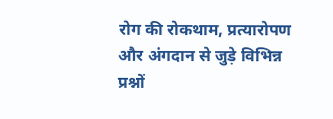रोग की रोकथाम, प्रत्यारोपण और अंगदान से जुड़े विभिन्न प्रश्नों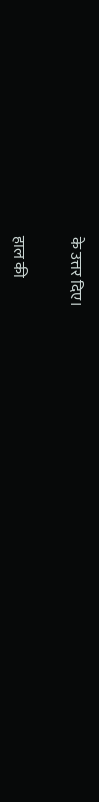के उत्तर दिए।

हाल की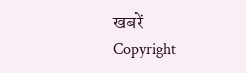खबरें
Copyright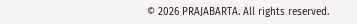© 2026 PRAJABARTA. All rights reserved.